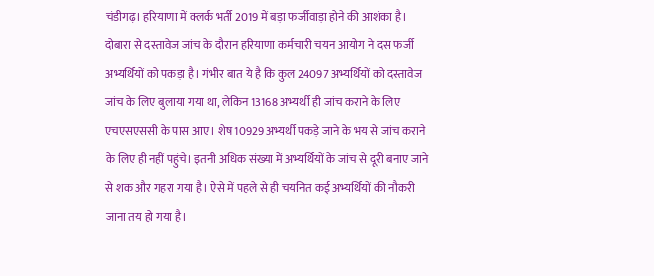चंडीगढ़। हरियाणा में क्लर्क भर्ती 2019 में बड़ा फर्जीवाड़ा होने की आशंका है। दोबारा से दस्तावेज जांच के दौरान हरियाणा कर्मचारी चयन आयोग ने दस फर्जी अभ्यर्थियों को पकड़ा है। गंभीर बात ये है कि कुल 24097 अभ्यर्थियों को दस्तावेज जांच के लिए बुलाया गया था, लेकिन 13168 अभ्यर्थी ही जांच कराने के लिए एचएसएससी के पास आए। शेष 10929 अभ्यर्थी पकड़े जाने के भय से जांच कराने के लिए ही नहीं पहुंचे। इतनी अधिक संख्या में अभ्यर्थियों के जांच से दूरी बनाए जाने से शक और गहरा गया है। ऐसे में पहले से ही चयनित कई अभ्यर्थियों की नौकरी जाना तय हो गया है।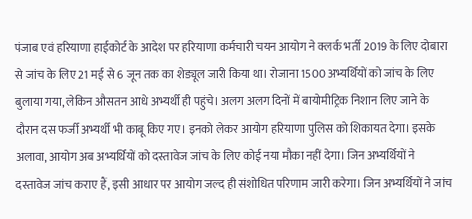पंजाब एवं हरियाणा हाईकोर्ट के आदेश पर हरियाणा कर्मचारी चयन आयोग ने क्लर्क भर्ती 2019 के लिए दोबारा से जांच के लिए 21 मई से 6 जून तक का शेड्यूल जारी किया था। रोजाना 1500 अभ्यर्थियों को जांच के लिए बुलाया गया, लेकिन औसतन आधे अभ्यर्थी ही पहुंचे। अलग अलग दिनों में बायोमीट्रिक निशान लिए जाने के दौरान दस फर्जी अभ्यर्थी भी काबू किए गए। इनको लेकर आयोग हरियाणा पुलिस को शिकायत देगा। इसके अलावा, आयोग अब अभ्यर्थियों को दस्तावेज जांच के लिए कोई नया मौका नहीं देगा। जिन अभ्यर्थियों ने दस्तावेज जांच कराए हैं, इसी आधार पर आयोग जल्द ही संशोधित परिणाम जारी करेगा। जिन अभ्यर्थियों ने जांच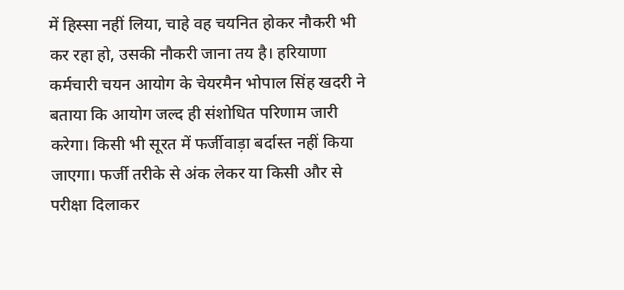में हिस्सा नहीं लिया, चाहे वह चयनित होकर नौकरी भी कर रहा हो, उसकी नौकरी जाना तय है। हरियाणा कर्मचारी चयन आयोग के चेयरमैन भोपाल सिंह खदरी ने बताया कि आयोग जल्द ही संशोधित परिणाम जारी करेगा। किसी भी सूरत में फर्जीवाड़ा बर्दास्त नहीं किया जाएगा। फर्जी तरीके से अंक लेकर या किसी और से परीक्षा दिलाकर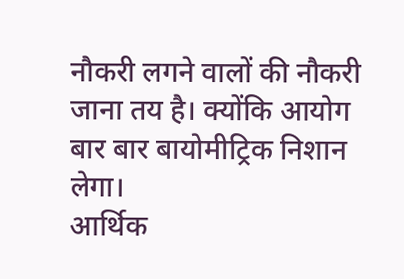नौकरी लगने वालों की नौकरी जाना तय है। क्योंकि आयोग बार बार बायोमीट्रिक निशान लेगा।
आर्थिक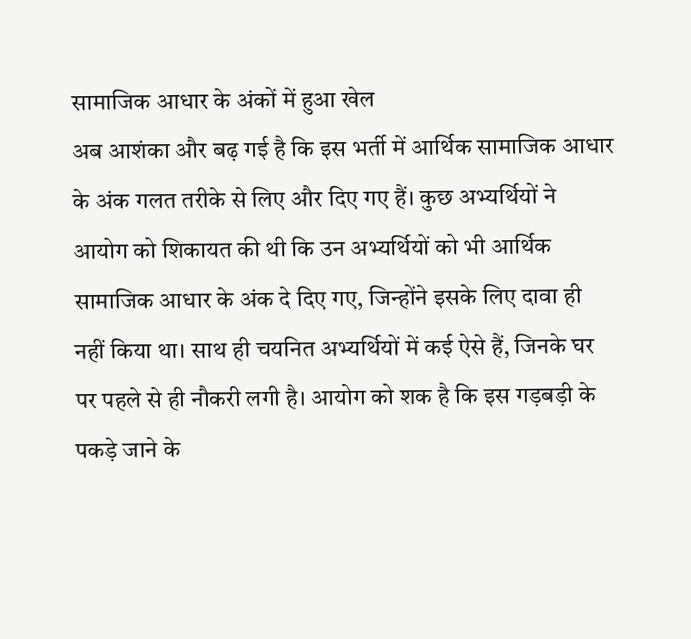सामाजिक आधार के अंकों में हुआ खेल
अब आशंका और बढ़ गई है कि इस भर्ती में आर्थिक सामाजिक आधार के अंक गलत तरीके से लिए और दिए गए हैं। कुछ अभ्यर्थियों ने आयोग को शिकायत की थी कि उन अभ्यर्थियों को भी आर्थिक सामाजिक आधार के अंक दे दिए गए, जिन्होंने इसके लिए दावा ही नहीं किया था। साथ ही चयनित अभ्यर्थियों में कई ऐसे हैं, जिनके घर पर पहले से ही नौकरी लगी है। आयोग को शक है कि इस गड़बड़ी के पकड़े जाने के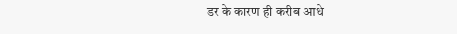डर के कारण ही करीब आधे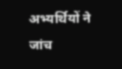अभ्यर्थियों ने जांच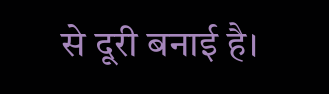से दूरी बनाई है।